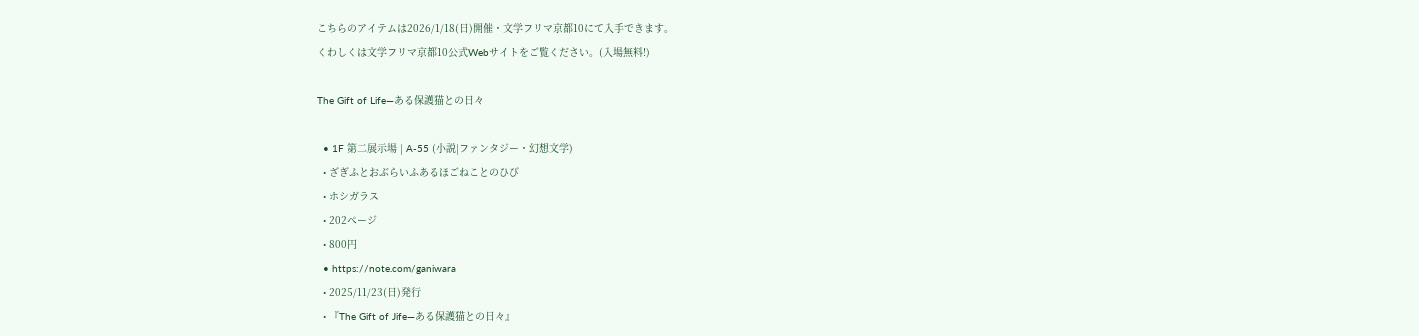こちらのアイテムは2026/1/18(日)開催・文学フリマ京都10にて入手できます。
くわしくは文学フリマ京都10公式Webサイトをご覧ください。(入場無料!)

The Gift of Life—ある保護猫との日々

  • 1F 第二展示場 | A-55 (小説|ファンタジー・幻想文学)
  • ざぎふとおぶらいふあるほごねことのひび
  • ホシガラス
  • 202ページ
  • 800円
  • https://note.com/ganiwara
  • 2025/11/23(日)発行
  • 『The Gift of Jife―ある保護猫との日々』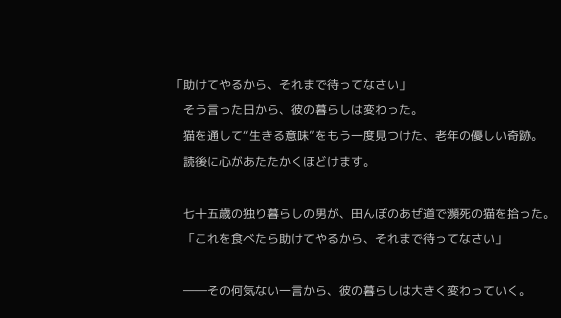「助けてやるから、それまで待ってなさい」
    そう言った日から、彼の暮らしは変わった。
    猫を通して“生きる意味”をもう一度見つけた、老年の優しい奇跡。
    読後に心があたたかくほどけます。

    七十五歳の独り暮らしの男が、田んぼのあぜ道で瀕死の猫を拾った。
    「これを食べたら助けてやるから、それまで待ってなさい」

    ――その何気ない一言から、彼の暮らしは大きく変わっていく。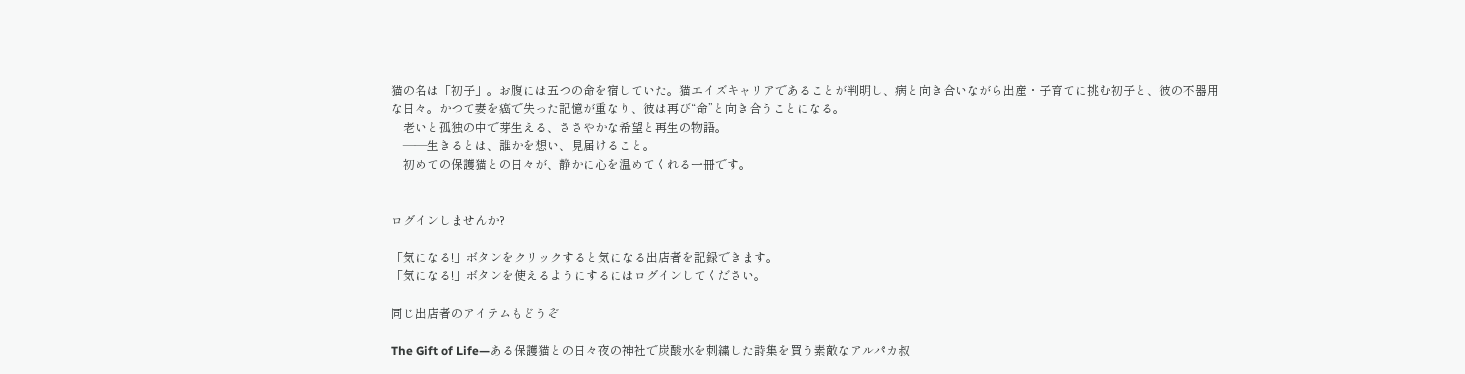猫の名は「初子」。お腹には五つの命を宿していた。猫エイズキャリアであることが判明し、病と向き合いながら出産・子育てに挑む初子と、彼の不器用な日々。かつて妻を癌で失った記憶が重なり、彼は再び“命”と向き合うことになる。
    老いと孤独の中で芽生える、ささやかな希望と再生の物語。
    ――生きるとは、誰かを想い、見届けること。
    初めての保護猫との日々が、静かに心を温めてくれる一冊です。


ログインしませんか?

「気になる!」ボタンをクリックすると気になる出店者を記録できます。
「気になる!」ボタンを使えるようにするにはログインしてください。

同じ出店者のアイテムもどうぞ

The Gift of Life—ある保護猫との日々夜の神社で炭酸水を刺繍した詩集を買う素敵なアルパカ叔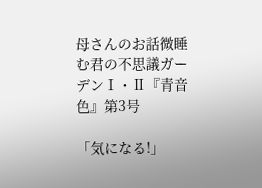母さんのお話微睡む君の不思議ガーデンⅠ・Ⅱ『青音色』第3号

「気になる!」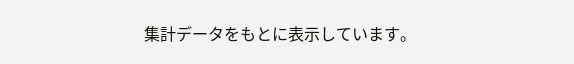集計データをもとに表示しています。